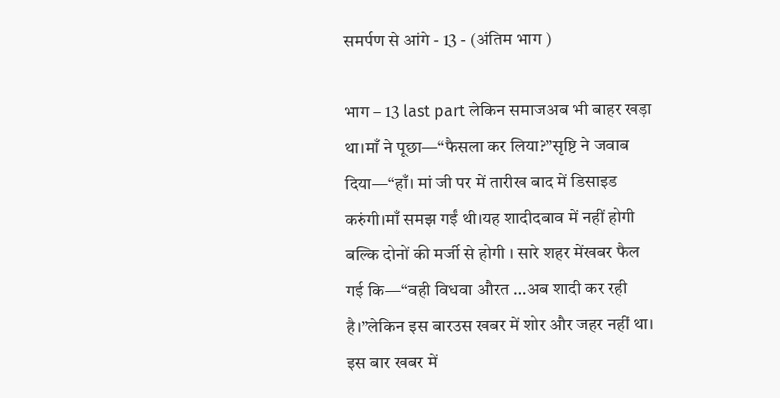समर्पण से आंगे - 13 - (अंतिम भाग )

भाग – 13 last part लेकिन समाजअब भी बाहर खड़ा था।माँ ने पूछा—“फैसला कर लिया?”सृष्टि ने जवाब दिया—“हाँ। मां जी पर में तारीख बाद में डिसाइड करुंगी।माँ समझ गईं थी।यह शादीदबाव में नहीं होगी बल्कि दोनों की मर्जी से होगी । सारे शहर मेंखबर फैल गई कि—“वही विधवा औरत …अब शादी कर रही है।”लेकिन इस बारउस खबर में शोर और जहर नहीं था। इस बार खबर में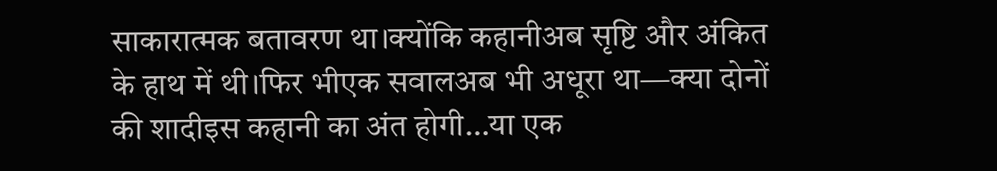साकारात्मक बतावरण था।क्योंकि कहानीअब सृष्टि और अंकित के हाथ में थी।फिर भीएक सवालअब भी अधूरा था—क्या दोनों की शादीइस कहानी का अंत होगी…या एक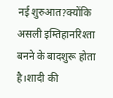नई शुरुआत?क्योंकि असली इम्तिहानरिश्ता बनने के बादशुरू होता है।शादी की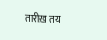तारीख़ तय